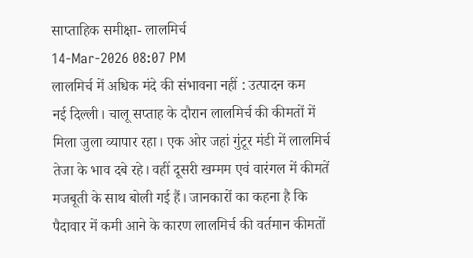साप्ताहिक समीक्षा- लालमिर्च
14-Mar-2026 08:07 PM
लालमिर्च में अधिक मंदे की संभावना नहीं : उत्पादन कम
नई दिल्ली। चालू सप्ताह के दौरान लालमिर्च की कीमतों में मिला जुला व्यापार रहा। एक ओर जहां गुंटूर मंडी में लालमिर्च तेजा के भाव दबे रहे। वहीं दूसरी खम्मम एवं वारंगल में कीमतें मजबूती के साथ बोली गई हैं। जानकारों का कहना है कि पैदावार में कमी आने के कारण लालमिर्च की वर्तमान कीमतों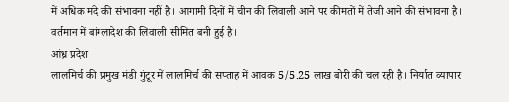में अधिक मंदे की संभावना नहीं है। आगामी दिनों में चीन की लिवाली आने पर कीमतों में तेजी आने की संभावना है। वर्तमान में बांग्लादेश की लिवाली सीमित बनी हुई है।
आंध्र प्रदेश
लालमिर्च की प्रमुख मंडी गुंटूर में लालमिर्च की सप्ताह में आवक 5/5.25 लाख बोरी की चल रही है। निर्यात व्यापार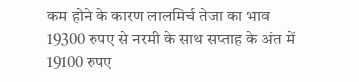कम होने के कारण लालमिर्च तेजा का भाव 19300 रुपए से नरमी के साथ सप्ताह के अंत में 19100 रुपए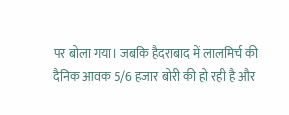पर बोला गया। जबकि हैदराबाद में लालमिर्च की दैनिक आवक 5/6 हजार बोरी की हो रही है और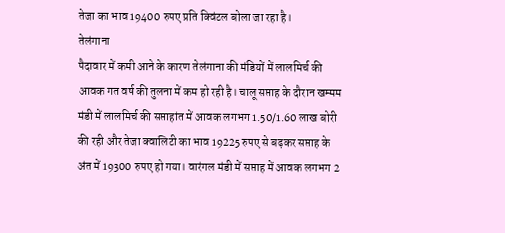तेजा का भाव 19400 रुपए प्रति क्विंटल बोला जा रहा है।
तेलंगाना
पैदावार में कमी आने के कारण तेलंगाना की मंडियों में लालमिर्च की आवक गत वर्ष की तुलना में कम हो रही है। चालू सप्ताह के दौरान खम्मम मंडी में लालमिर्च की सप्ताहांत में आवक लगभग 1.50/1.60 लाख बोरी की रही और तेजा क्वालिटी का भाव 19225 रुपए से बढ़कर सप्ताह के अंत में 19300 रुपए हो गया। वारंगल मंडी में सप्ताह में आवक लगभग 2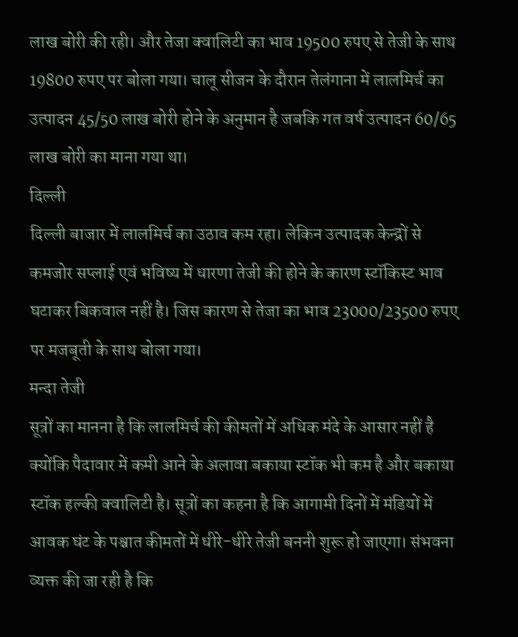लाख बोरी की रही। और तेजा क्वालिटी का भाव 19500 रुपए से तेजी के साथ 19800 रुपए पर बोला गया। चालू सीजन के दौरान तेलंगाना में लालमिर्च का उत्पादन 45/50 लाख बोरी होने के अनुमान है जबकि गत वर्ष उत्पादन 60/65 लाख बोरी का माना गया था।
दिल्ली
दिल्ली बाजार में लालमिर्च का उठाव कम रहा। लेकिन उत्पादक केन्द्रों से कमजोर सप्लाई एवं भविष्य में धारणा तेजी की होने के कारण स्टॉकिस्ट भाव घटाकर बिकवाल नहीं है। जिस कारण से तेजा का भाव 23000/23500 रुपए पर मजबूती के साथ बोला गया।
मन्दा तेजी
सूत्रों का मानना है कि लालमिर्च की कीमतों में अधिक मंदे के आसार नहीं है क्योंकि पैदावार में कमी आने के अलावा बकाया स्टॉक भी कम है और बकाया स्टॉक हल्की क्वालिटी है। सूत्रों का कहना है कि आगामी दिनों में मंडियों में आवक घंट के पश्चात कीमतों में धीरे-धीरे तेजी बननी शुरू हो जाएगा। संभवना व्यक्त की जा रही है कि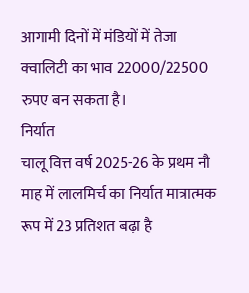आगामी दिनों में मंडियों में तेजा क्वालिटी का भाव 22000/22500 रुपए बन सकता है।
निर्यात
चालू वित्त वर्ष 2025-26 के प्रथम नौ माह में लालमिर्च का निर्यात मात्रात्मक रूप में 23 प्रतिशत बढ़ा है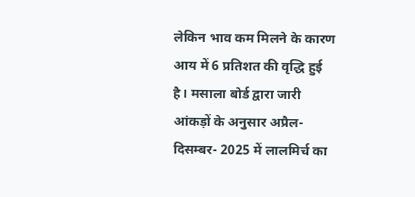लेकिन भाव कम मिलने के कारण आय में 6 प्रतिशत की वृद्धि हुई है। मसाला बोर्ड द्वारा जारी आंकड़ों के अनुसार अप्रैल-दिसम्बर- 2025 में लालमिर्च का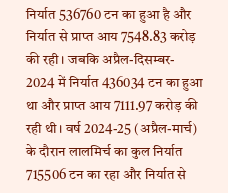निर्यात 536760 टन का हुआ है और निर्यात से प्राप्त आय 7548.83 करोड़ की रही। जबकि अप्रैल-दिसम्बर- 2024 में निर्यात 436034 टन का हुआ था और प्राप्त आय 7111.97 करोड़ की रही थी। वर्ष 2024-25 (अप्रैल-मार्च) के दौरान लालमिर्च का कुल निर्यात 715506 टन का रहा और निर्यात से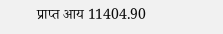प्राप्त आय 11404.90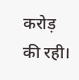करोड़ की रही।